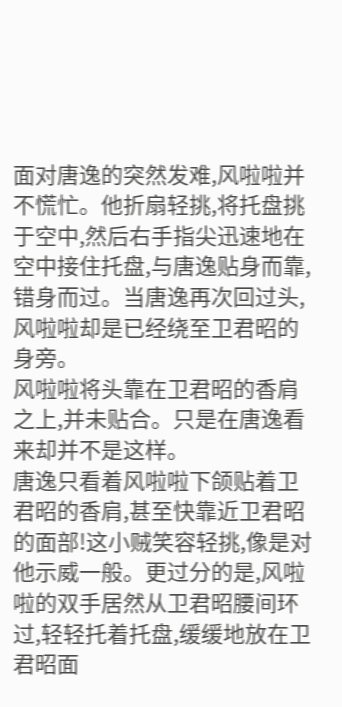面对唐逸的突然发难,风啦啦并不慌忙。他折扇轻挑,将托盘挑于空中,然后右手指尖迅速地在空中接住托盘,与唐逸贴身而靠,错身而过。当唐逸再次回过头,风啦啦却是已经绕至卫君昭的身旁。
风啦啦将头靠在卫君昭的香肩之上,并未贴合。只是在唐逸看来却并不是这样。
唐逸只看着风啦啦下颌贴着卫君昭的香肩,甚至快靠近卫君昭的面部!这小贼笑容轻挑,像是对他示威一般。更过分的是,风啦啦的双手居然从卫君昭腰间环过,轻轻托着托盘,缓缓地放在卫君昭面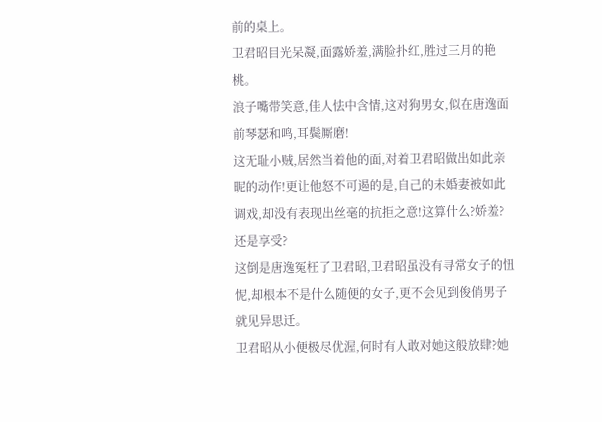前的桌上。
卫君昭目光呆凝,面露娇羞,满脸扑红,胜过三月的艳桃。
浪子嘴带笑意,佳人怯中含情,这对狗男女,似在唐逸面前琴瑟和鸣,耳鬓厮磨!
这无耻小贼,居然当着他的面,对着卫君昭做出如此亲昵的动作!更让他怒不可遏的是,自己的未婚妻被如此调戏,却没有表现出丝毫的抗拒之意!这算什么?娇羞?还是享受?
这倒是唐逸冤枉了卫君昭,卫君昭虽没有寻常女子的忸怩,却根本不是什么随便的女子,更不会见到俊俏男子就见异思迁。
卫君昭从小便极尽优渥,何时有人敢对她这般放肆?她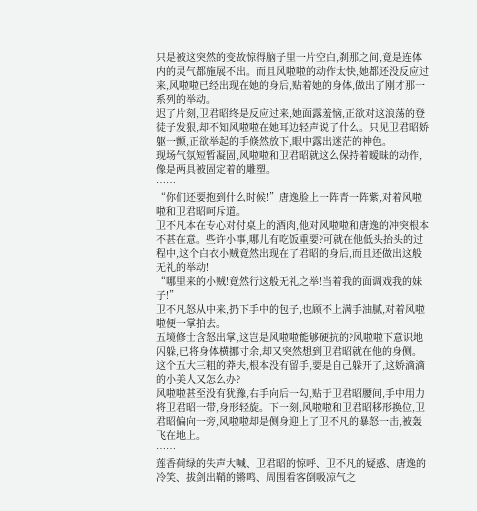只是被这突然的变故惊得脑子里一片空白,刹那之间,竟是连体内的灵气都施展不出。而且风啦啦的动作太快,她都还没反应过来,风啦啦已经出现在她的身后,贴着她的身体,做出了刚才那一系列的举动。
迟了片刻,卫君昭终是反应过来,她面露羞恼,正欲对这浪荡的登徒子发狠,却不知风啦啦在她耳边轻声说了什么。只见卫君昭娇躯一颤,正欲举起的手倏然放下,眼中露出迷茫的神色。
现场气氛短暂凝固,风啦啦和卫君昭就这么保持着暧昧的动作,像是两具被固定着的雕塑。
……
“你们还要抱到什么时候!”唐逸脸上一阵青一阵紫,对着风啦啦和卫君昭呵斥道。
卫不凡本在专心对付桌上的酒肉,他对风啦啦和唐逸的冲突根本不甚在意。些许小事,哪儿有吃饭重要?可就在他低头抬头的过程中,这个白衣小贼竟然出现在了君昭的身后,而且还做出这般无礼的举动!
“哪里来的小贼!竟然行这般无礼之举!当着我的面调戏我的妹子!”
卫不凡怒从中来,扔下手中的包子,也顾不上满手油腻,对着风啦啦便一掌拍去。
五境修士含怒出掌,这岂是风啦啦能够硬抗的?风啦啦下意识地闪躲,已将身体横挪寸余,却又突然想到卫君昭就在他的身侧。
这个五大三粗的莽夫,根本没有留手,要是自己躲开了,这娇滴滴的小美人又怎么办?
风啦啦甚至没有犹豫,右手向后一勾,贴于卫君昭腰间,手中用力将卫君昭一带,身形轻旋。下一刻,风啦啦和卫君昭移形换位,卫君昭偏向一旁,风啦啦却是侧身迎上了卫不凡的暴怒一击,被轰飞在地上。
……
莲香荷绿的失声大喊、卫君昭的惊呼、卫不凡的疑惑、唐逸的冷笑、拔剑出鞘的锵鸣、周围看客倒吸凉气之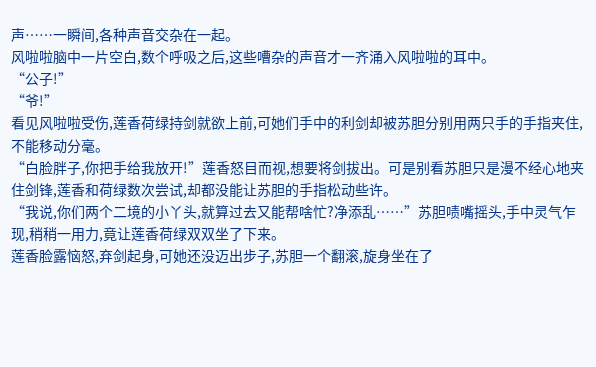声……一瞬间,各种声音交杂在一起。
风啦啦脑中一片空白,数个呼吸之后,这些嘈杂的声音才一齐涌入风啦啦的耳中。
“公子!”
“爷!”
看见风啦啦受伤,莲香荷绿持剑就欲上前,可她们手中的利剑却被苏胆分别用两只手的手指夹住,不能移动分毫。
“白脸胖子,你把手给我放开!”莲香怒目而视,想要将剑拔出。可是别看苏胆只是漫不经心地夹住剑锋,莲香和荷绿数次尝试,却都没能让苏胆的手指松动些许。
“我说,你们两个二境的小丫头,就算过去又能帮啥忙?净添乱……”苏胆啧嘴摇头,手中灵气乍现,稍稍一用力,竟让莲香荷绿双双坐了下来。
莲香脸露恼怒,弃剑起身,可她还没迈出步子,苏胆一个翻滚,旋身坐在了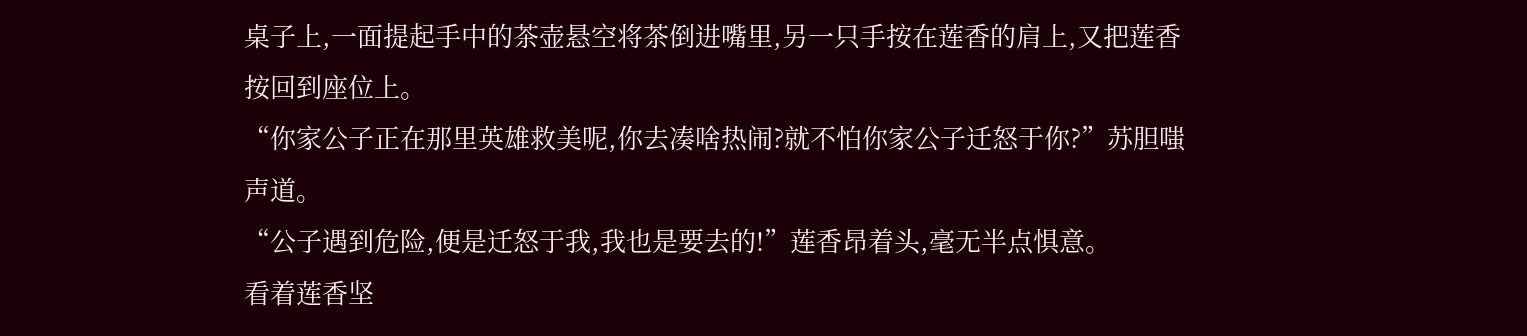桌子上,一面提起手中的茶壶悬空将茶倒进嘴里,另一只手按在莲香的肩上,又把莲香按回到座位上。
“你家公子正在那里英雄救美呢,你去凑啥热闹?就不怕你家公子迁怒于你?”苏胆嗤声道。
“公子遇到危险,便是迁怒于我,我也是要去的!”莲香昂着头,毫无半点惧意。
看着莲香坚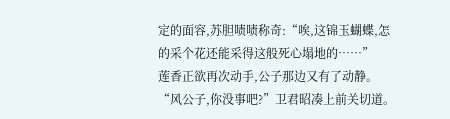定的面容,苏胆啧啧称奇:“唉,这锦玉蝴蝶,怎的采个花还能采得这般死心塌地的……”
莲香正欲再次动手,公子那边又有了动静。
“风公子,你没事吧?”卫君昭凑上前关切道。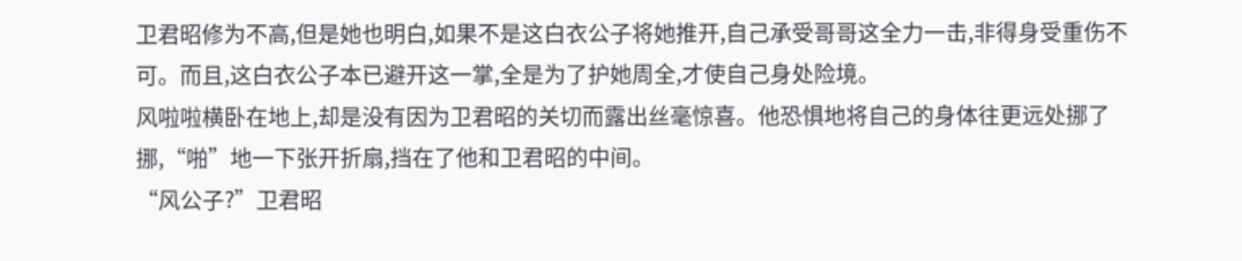卫君昭修为不高,但是她也明白,如果不是这白衣公子将她推开,自己承受哥哥这全力一击,非得身受重伤不可。而且,这白衣公子本已避开这一掌,全是为了护她周全,才使自己身处险境。
风啦啦横卧在地上,却是没有因为卫君昭的关切而露出丝毫惊喜。他恐惧地将自己的身体往更远处挪了挪,“啪”地一下张开折扇,挡在了他和卫君昭的中间。
“风公子?”卫君昭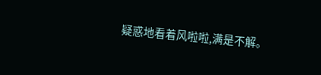疑惑地看着风啦啦,满是不解。